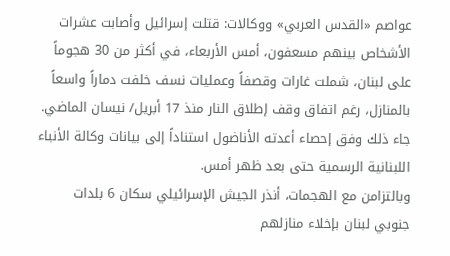عواصم «القدس العربي» ووكالات: قتلت إسرائيل وأصابت عشرات الأشخاص بينهم مسعفون، أمس الأربعاء، في أكثر من 30 هجوماً على لبنان، شملت غارات وقصفاً وعمليات نسف خلفت دماراً واسعاً بالمنازل، رغم اتفاق وقف إطلاق النار منذ 17 أبريل/ نيسان الماضي.
جاء ذلك وفق إحصاء أعدته الأناضول استناداً إلى بيانات وكالة الأنباء اللبنانية الرسمية حتى بعد ظهر أمس.
وبالتزامن مع الهجمات، أنذر الجيش الإسرائيلي سكان 6 بلدات جنوبي لبنان بإخلاء منازلهم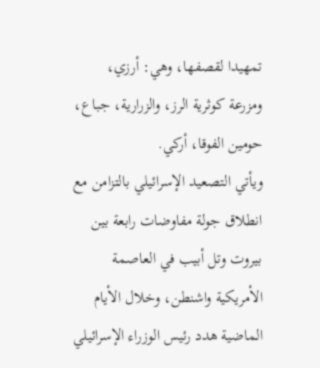تمهيدا لقصفها، وهي: أرزي، ومزرعة كوثرية الرز، والزرارية، جباع، حومين الفوقا، أركي.
ويأتي التصعيد الإسرائيلي بالتزامن مع انطلاق جولة مفاوضات رابعة بين بيروت وتل أبيب في العاصمة الأمريكية واشنطن، وخلال الأيام الماضية هدد رئيس الوزراء الإسرائيلي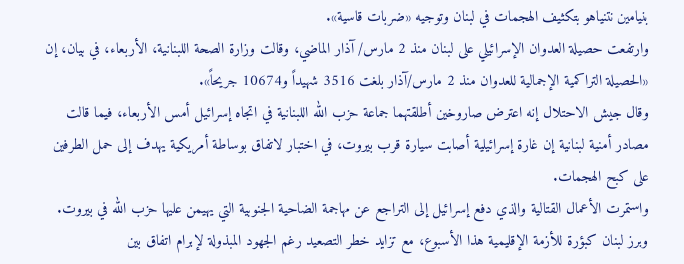بنيامين نتنياهو بتكثيف الهجمات في لبنان وتوجيه «ضربات قاسية».
وارتفعت حصيلة العدوان الإسرائيلي على لبنان منذ 2 مارس/ آذار الماضي، وقالت وزارة الصحة اللبنانية، الأربعاء، في بيان، إن «الحصيلة التراكمية الإجمالية للعدوان منذ 2 مارس/آذار بلغت 3516 شهيداً و10674 جريحاً».
وقال جيش الاحتلال إنه اعترض صاروخين أطلقتهما جماعة حزب الله اللبنانية في اتجاه إسرائيل أمس الأربعاء، فيما قالت مصادر أمنية لبنانية إن غارة إسرائيلية أصابت سيارة قرب بيروت، في اختبار لاتفاق بوساطة أمريكية يهدف إلى حمل الطرفين على كبح الهجمات.
واستمرت الأعمال القتالية والذي دفع إسرائيل إلى التراجع عن مهاجمة الضاحية الجنوبية التي يهيمن عليها حزب الله في بيروت.
وبرز لبنان كبؤرة للأزمة الإقليمية هذا الأسبوع، مع تزايد خطر التصعيد رغم الجهود المبذولة لإبرام اتفاق بين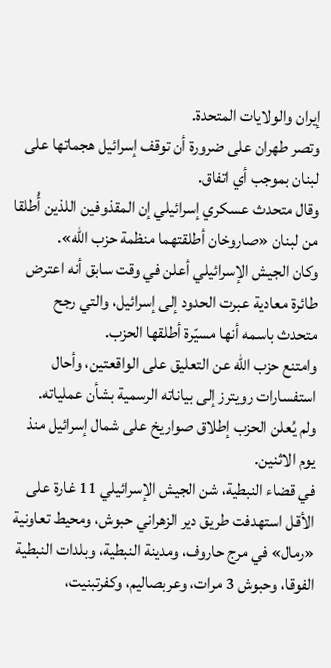إيران والولايات المتحدة.
وتصر طهران على ضرورة أن توقف إسرائيل هجماتها على لبنان بموجب أي اتفاق.
وقال متحدث عسكري إسرائيلي إن المقذوفين اللذين أُطلقا من لبنان «صاروخان أطلقتهما منظمة حزب الله».
وكان الجيش الإسرائيلي أعلن في وقت سابق أنه اعترض طائرة معادية عبرت الحدود إلى إسرائيل، والتي رجح متحدث باسمه أنها مسيّرة أطلقها الحزب.
وامتنع حزب الله عن التعليق على الواقعتين، وأحال استفسارات رويترز إلى بياناته الرسمية بشأن عملياته.
ولم يُعلن الحزب إطلاق صواريخ على شمال إسرائيل منذ يوم الاثنين.
في قضاء النبطية، شن الجيش الإسرائيلي 11 غارة على الأقل استهدفت طريق دير الزهراني حبوش، ومحيط تعاونية «رمال» في مرج حاروف، ومدينة النبطية، وبلدات النبطية الفوقا، وحبوش 3 مرات، وعربصاليم، وكفرتبنيت،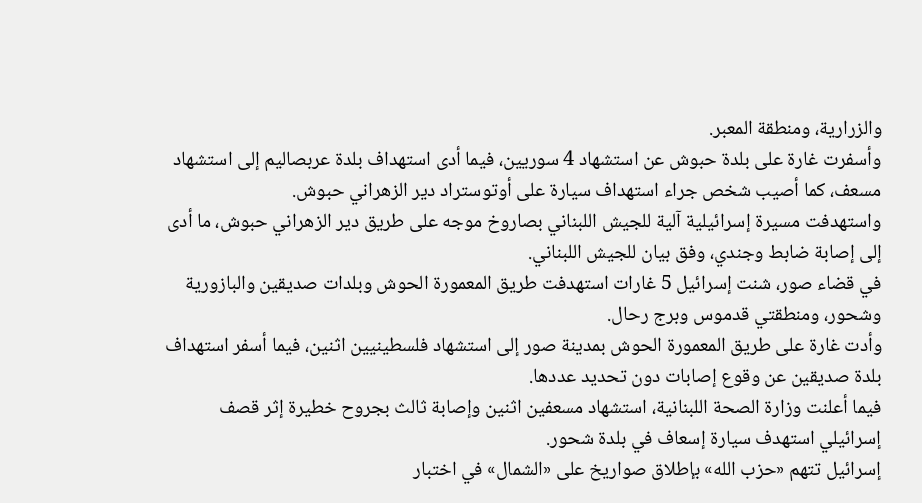والزرارية، ومنطقة المعبر.
وأسفرت غارة على بلدة حبوش عن استشهاد 4 سوريين، فيما أدى استهداف بلدة عربصاليم إلى استشهاد مسعف، كما أصيب شخص جراء استهداف سيارة على أوتوستراد دير الزهراني حبوش.
واستهدفت مسيرة إسرائيلية آلية للجيش اللبناني بصاروخ موجه على طريق دير الزهراني حبوش، ما أدى إلى إصابة ضابط وجندي، وفق بيان للجيش اللبناني.
في قضاء صور، شنت إسرائيل 5 غارات استهدفت طريق المعمورة الحوش وبلدات صديقين والبازورية وشحور، ومنطقتي قدموس وبرج رحال.
وأدت غارة على طريق المعمورة الحوش بمدينة صور إلى استشهاد فلسطينيين اثنين، فيما أسفر استهداف بلدة صديقين عن وقوع إصابات دون تحديد عددها.
فيما أعلنت وزارة الصحة اللبنانية، استشهاد مسعفين اثنين وإصابة ثالث بجروح خطيرة إثر قصف إسرائيلي استهدف سيارة إسعاف في بلدة شحور.
إسرائيل تتهم «حزب الله» بإطلاق صواريخ على «الشمال» في اختبار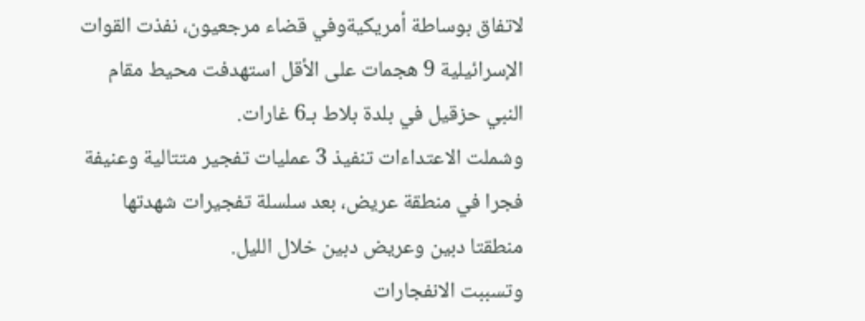لاتفاق بوساطة أمريكيةوفي قضاء مرجعيون، نفذت القوات الإسرائيلية 9 هجمات على الأقل استهدفت محيط مقام النبي حزقيل في بلدة بلاط بـ6 غارات.
وشملت الاعتداءات تنفيذ 3 عمليات تفجير متتالية وعنيفة فجرا في منطقة عريض، بعد سلسلة تفجيرات شهدتها منطقتا دبين وعريض دبين خلال الليل.
وتسببت الانفجارات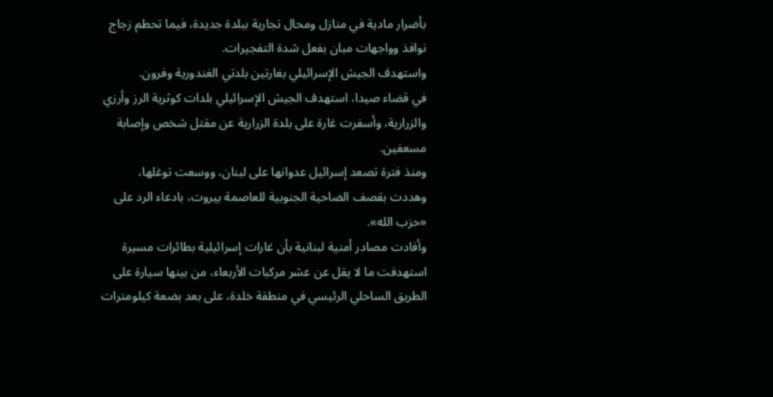بأضرار مادية في منازل ومحال تجارية ببلدة جديدة، فيما تحطم زجاج نوافذ وواجهات مبان بفعل شدة التفجيرات.
واستهدف الجيش الإسرائيلي بغارتين بلدتي الغندورية وفرون.
في قضاء صيدا، استهدف الجيش الإسرائيلي بلدات كوثرية الرز وأرزي والزرارية، وأسفرت غارة على بلدة الزرارية عن مقتل شخص وإصابة مسعفين.
ومنذ فترة تصعد إسرائيل عدوانها على لبنان، ووسعت توغلها، وهددت بقصف الضاحية الجنوبية للعاصمة بيروت، بادعاء الرد على «حزب الله».
وأفادت مصادر أمنية لبنانية بأن غارات إسرائيلية بطائرات مسيرة استهدفت ما لا يقل عن عشر مركبات الأربعاء، من بينها سيارة على الطريق الساحلي الرئيسي في منطقة خلدة، على بعد بضعة كيلومترات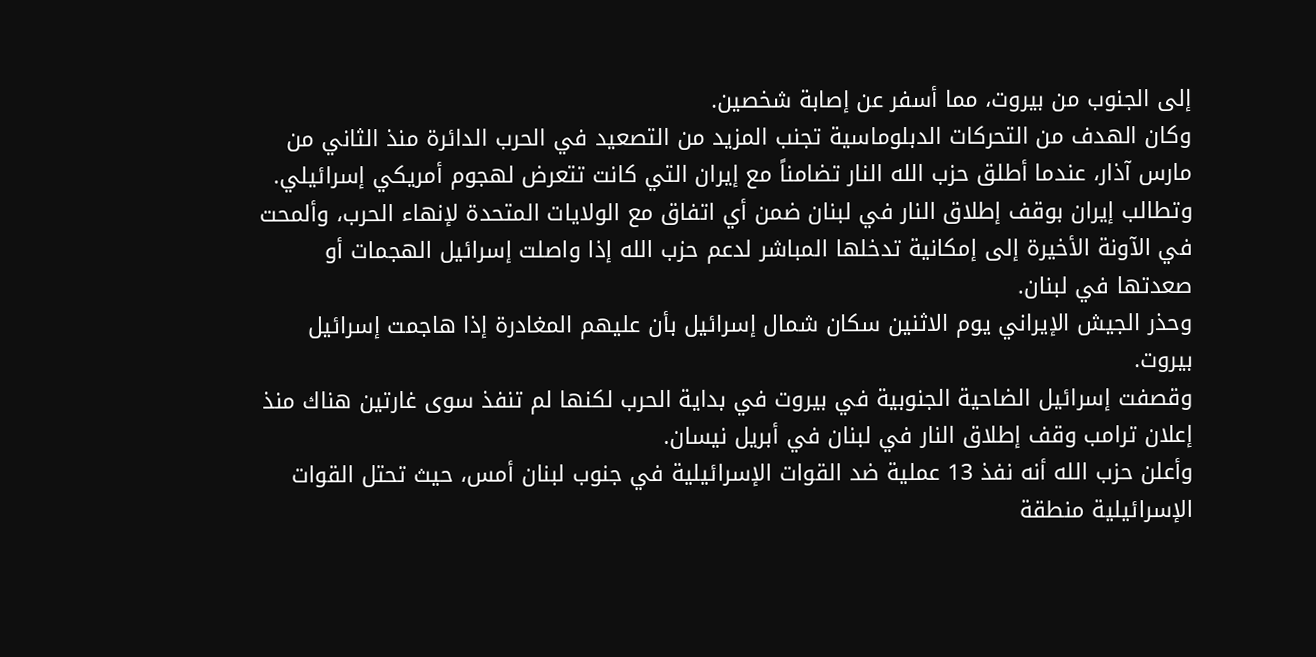إلى الجنوب من بيروت، مما أسفر عن إصابة شخصين.
وكان الهدف من التحركات الدبلوماسية تجنب المزيد من التصعيد في الحرب الدائرة منذ الثاني من مارس آذار، عندما أطلق حزب الله النار تضامناً مع إيران التي كانت تتعرض لهجوم أمريكي إسرائيلي.
وتطالب إيران بوقف إطلاق النار في لبنان ضمن أي اتفاق مع الولايات المتحدة لإنهاء الحرب، وألمحت في الآونة الأخيرة إلى إمكانية تدخلها المباشر لدعم حزب الله إذا واصلت إسرائيل الهجمات أو صعدتها في لبنان.
وحذر الجيش الإيراني يوم الاثنين سكان شمال إسرائيل بأن عليهم المغادرة إذا هاجمت إسرائيل بيروت.
وقصفت إسرائيل الضاحية الجنوبية في بيروت في بداية الحرب لكنها لم تنفذ سوى غارتين هناك منذ إعلان ترامب وقف إطلاق النار في لبنان في أبريل نيسان.
وأعلن حزب الله أنه نفذ 13 عملية ضد القوات الإسرائيلية في جنوب لبنان أمس، حيث تحتل القوات الإسرائيلية منطقة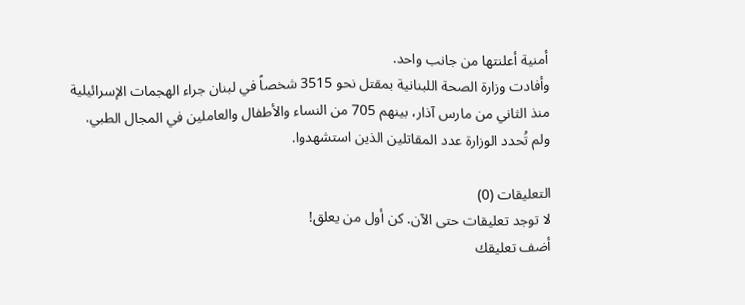أمنية أعلنتها من جانب واحد.
وأفادت وزارة الصحة اللبنانية بمقتل نحو 3515 شخصاً في لبنان جراء الهجمات الإسرائيلية منذ الثاني من مارس آذار، بينهم 705 من النساء والأطفال والعاملين في المجال الطبي.
ولم تُحدد الوزارة عدد المقاتلين الذين استشهدوا.

التعليقات (0)
لا توجد تعليقات حتى الآن. كن أول من يعلق!
أضف تعليقك